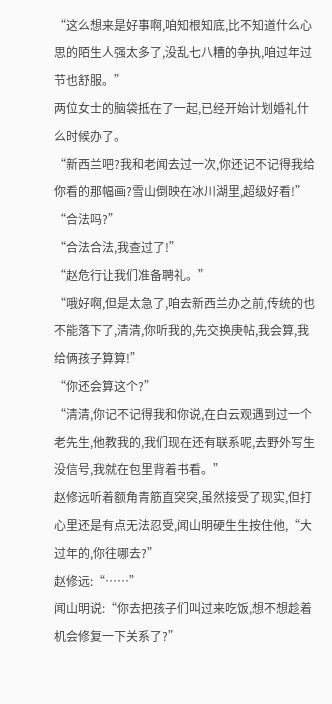“这么想来是好事啊,咱知根知底,比不知道什么心思的陌生人强太多了,没乱七八糟的争执,咱过年过节也舒服。”
两位女士的脑袋抵在了一起,已经开始计划婚礼什么时候办了。
“新西兰吧?我和老闻去过一次,你还记不记得我给你看的那幅画?雪山倒映在冰川湖里,超级好看!”
“合法吗?”
“合法合法,我查过了!”
“赵危行让我们准备聘礼。”
“哦好啊,但是太急了,咱去新西兰办之前,传统的也不能落下了,清清,你听我的,先交换庚帖,我会算,我给俩孩子算算!”
“你还会算这个?”
“清清,你记不记得我和你说,在白云观遇到过一个老先生,他教我的,我们现在还有联系呢,去野外写生没信号,我就在包里背着书看。”
赵修远听着额角青筋直突突,虽然接受了现实,但打心里还是有点无法忍受,闻山明硬生生按住他,“大过年的,你往哪去?”
赵修远:“……”
闻山明说:“你去把孩子们叫过来吃饭,想不想趁着机会修复一下关系了?”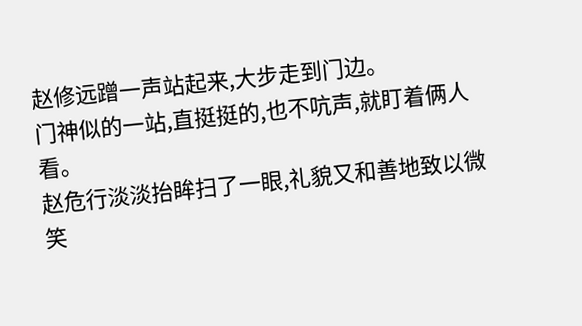赵修远蹭一声站起来,大步走到门边。
门神似的一站,直挺挺的,也不吭声,就盯着俩人看。
赵危行淡淡抬眸扫了一眼,礼貌又和善地致以微笑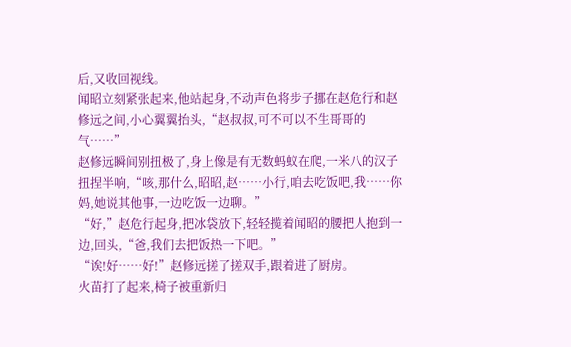后,又收回视线。
闻昭立刻紧张起来,他站起身,不动声色将步子挪在赵危行和赵修远之间,小心翼翼抬头,“赵叔叔,可不可以不生哥哥的气……”
赵修远瞬间别扭极了,身上像是有无数蚂蚁在爬,一米八的汉子扭捏半响,“咳,那什么,昭昭,赵……小行,咱去吃饭吧,我……你妈,她说其他事,一边吃饭一边聊。”
“好,”赵危行起身,把冰袋放下,轻轻揽着闻昭的腰把人抱到一边,回头,“爸,我们去把饭热一下吧。”
“诶!好……好!”赵修远搓了搓双手,跟着进了厨房。
火苗打了起来,椅子被重新归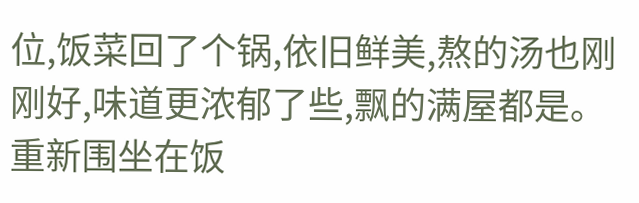位,饭菜回了个锅,依旧鲜美,熬的汤也刚刚好,味道更浓郁了些,飘的满屋都是。
重新围坐在饭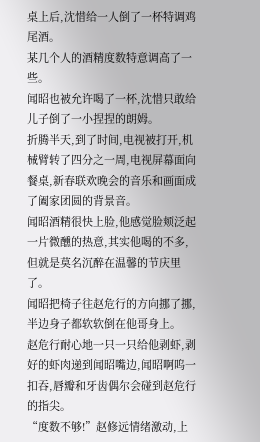桌上后,沈惜给一人倒了一杯特调鸡尾酒。
某几个人的酒精度数特意调高了一些。
闻昭也被允许喝了一杯,沈惜只敢给儿子倒了一小捏捏的朗姆。
折腾半天,到了时间,电视被打开,机械臂转了四分之一周,电视屏幕面向餐桌,新春联欢晚会的音乐和画面成了阖家团圆的背景音。
闻昭酒精很快上脸,他感觉脸颊泛起一片微醺的热意,其实他喝的不多,但就是莫名沉醉在温馨的节庆里了。
闻昭把椅子往赵危行的方向挪了挪,半边身子都软软倒在他哥身上。
赵危行耐心地一只一只给他剥虾,剥好的虾肉递到闻昭嘴边,闻昭啊呜一扣吞,唇瓣和牙齿偶尔会碰到赵危行的指尖。
“度数不够!”赵修远情绪激动,上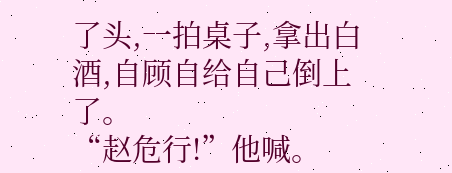了头,一拍桌子,拿出白酒,自顾自给自己倒上了。
“赵危行!”他喊。